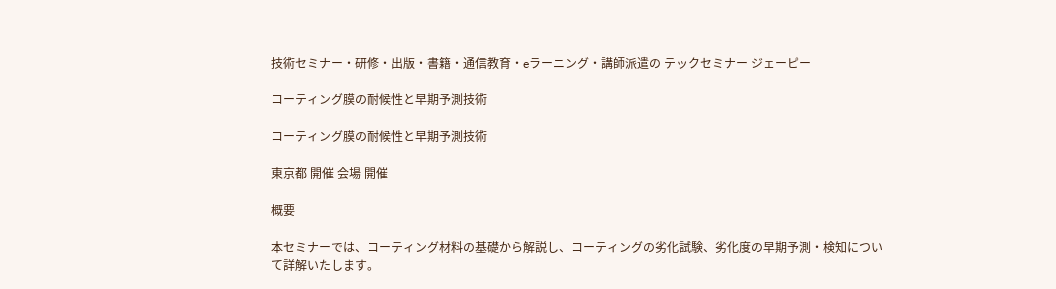技術セミナー・研修・出版・書籍・通信教育・eラーニング・講師派遣の テックセミナー ジェーピー

コーティング膜の耐候性と早期予測技術

コーティング膜の耐候性と早期予測技術

東京都 開催 会場 開催

概要

本セミナーでは、コーティング材料の基礎から解説し、コーティングの劣化試験、劣化度の早期予測・検知について詳解いたします。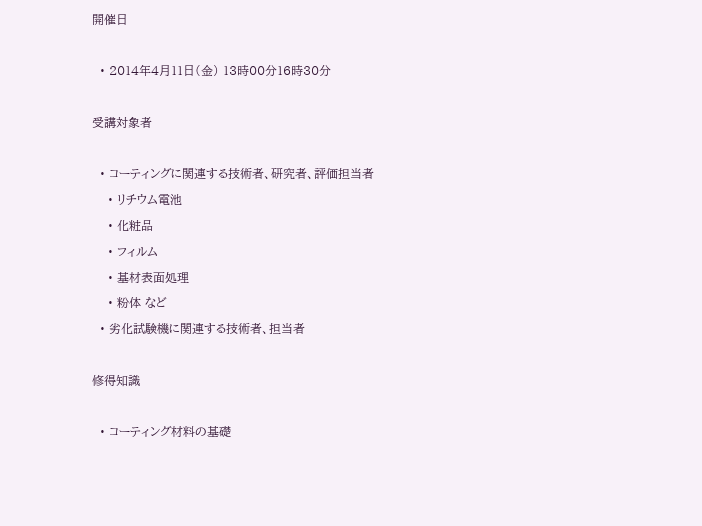開催日

  • 2014年4月11日(金) 13時00分16時30分

受講対象者

  • コーティングに関連する技術者、研究者、評価担当者
    • リチウム電池
    • 化粧品
    • フィルム
    • 基材表面処理
    • 粉体 など
  • 劣化試験機に関連する技術者、担当者

修得知識

  • コーティング材料の基礎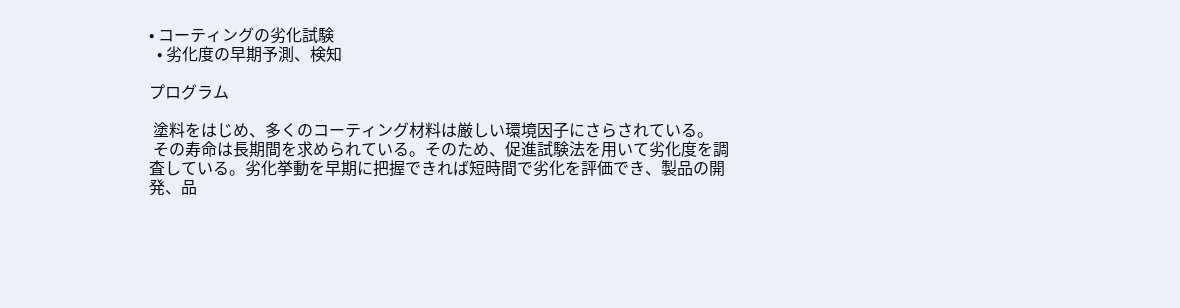• コーティングの劣化試験
  • 劣化度の早期予測、検知

プログラム

 塗料をはじめ、多くのコーティング材料は厳しい環境因子にさらされている。
 その寿命は長期間を求められている。そのため、促進試験法を用いて劣化度を調査している。劣化挙動を早期に把握できれば短時間で劣化を評価でき、製品の開発、品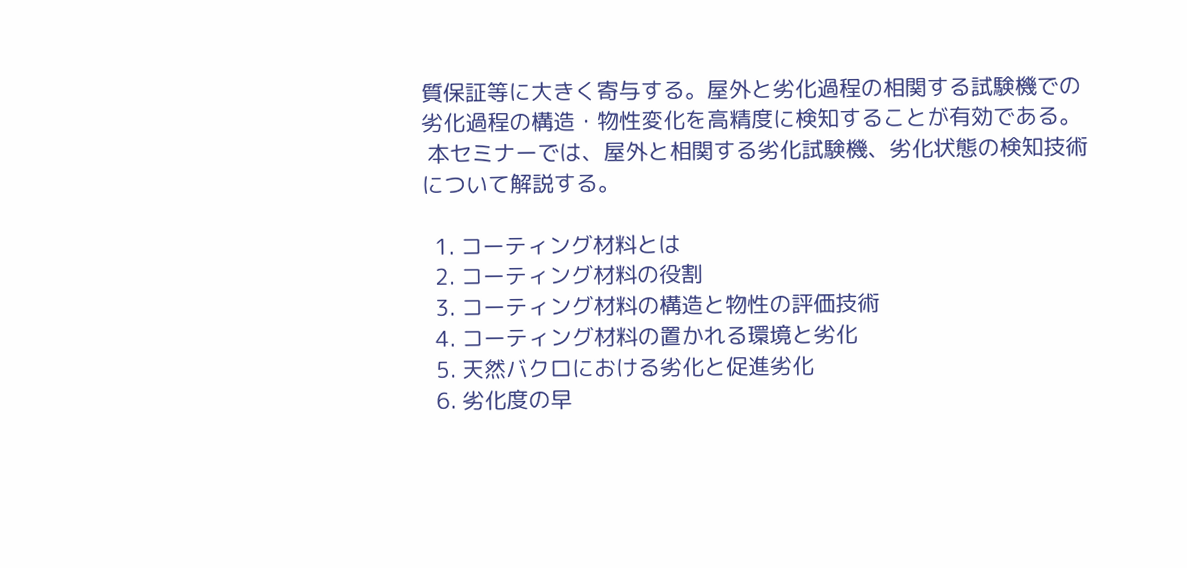質保証等に大きく寄与する。屋外と劣化過程の相関する試験機での劣化過程の構造・物性変化を高精度に検知することが有効である。
 本セミナーでは、屋外と相関する劣化試験機、劣化状態の検知技術について解説する。

  1. コーティング材料とは
  2. コーティング材料の役割
  3. コーティング材料の構造と物性の評価技術
  4. コーティング材料の置かれる環境と劣化
  5. 天然バクロにおける劣化と促進劣化
  6. 劣化度の早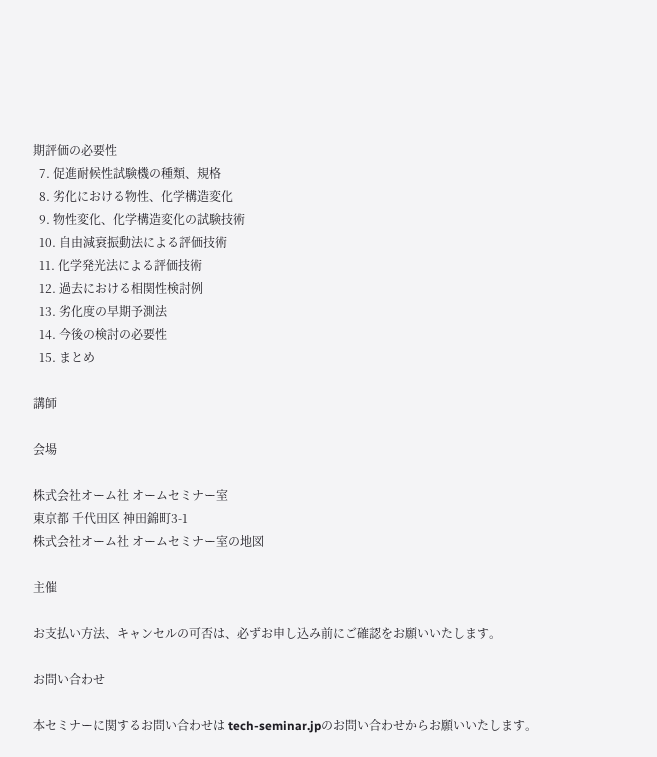期評価の必要性
  7. 促進耐候性試験機の種類、規格
  8. 劣化における物性、化学構造変化
  9. 物性変化、化学構造変化の試験技術
  10. 自由減衰振動法による評価技術
  11. 化学発光法による評価技術
  12. 過去における相関性検討例
  13. 劣化度の早期予測法
  14. 今後の検討の必要性
  15. まとめ

講師

会場

株式会社オーム社 オームセミナー室
東京都 千代田区 神田錦町3-1
株式会社オーム社 オームセミナー室の地図

主催

お支払い方法、キャンセルの可否は、必ずお申し込み前にご確認をお願いいたします。

お問い合わせ

本セミナーに関するお問い合わせは tech-seminar.jpのお問い合わせからお願いいたします。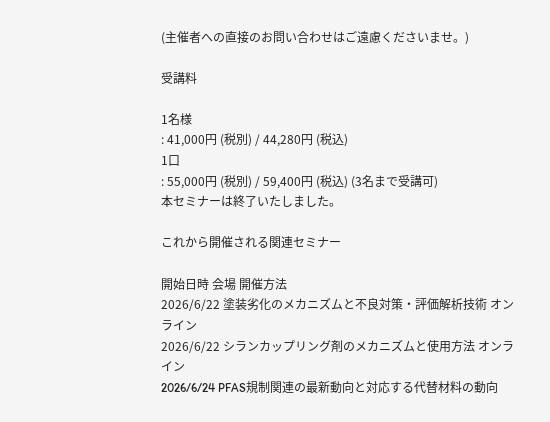(主催者への直接のお問い合わせはご遠慮くださいませ。)

受講料

1名様
: 41,000円 (税別) / 44,280円 (税込)
1口
: 55,000円 (税別) / 59,400円 (税込) (3名まで受講可)
本セミナーは終了いたしました。

これから開催される関連セミナー

開始日時 会場 開催方法
2026/6/22 塗装劣化のメカニズムと不良対策・評価解析技術 オンライン
2026/6/22 シランカップリング剤のメカニズムと使用方法 オンライン
2026/6/24 PFAS規制関連の最新動向と対応する代替材料の動向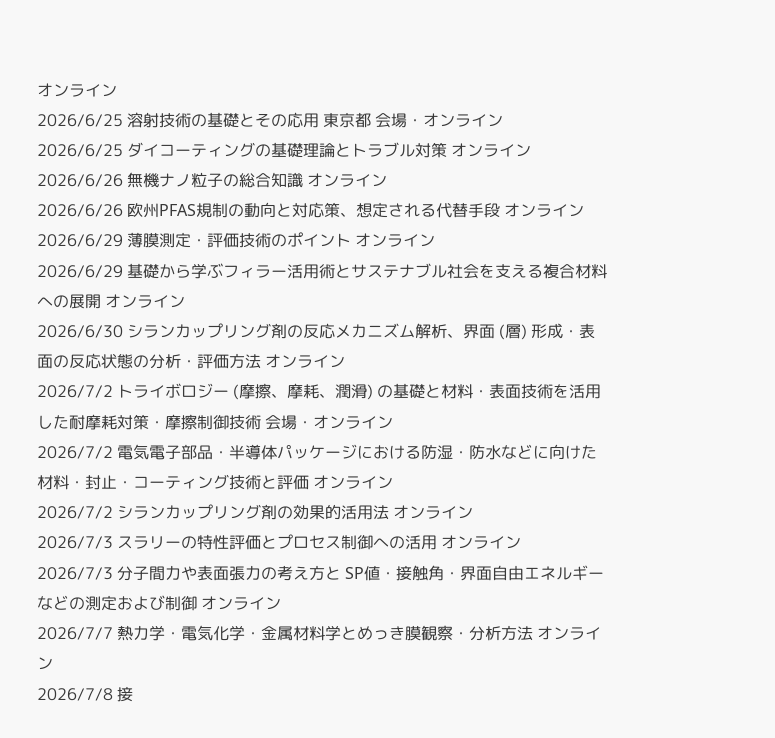オンライン
2026/6/25 溶射技術の基礎とその応用 東京都 会場・オンライン
2026/6/25 ダイコーティングの基礎理論とトラブル対策 オンライン
2026/6/26 無機ナノ粒子の総合知識 オンライン
2026/6/26 欧州PFAS規制の動向と対応策、想定される代替手段 オンライン
2026/6/29 薄膜測定・評価技術のポイント オンライン
2026/6/29 基礎から学ぶフィラー活用術とサステナブル社会を支える複合材料への展開 オンライン
2026/6/30 シランカップリング剤の反応メカニズム解析、界面 (層) 形成・表面の反応状態の分析・評価方法 オンライン
2026/7/2 トライボロジー (摩擦、摩耗、潤滑) の基礎と材料・表面技術を活用した耐摩耗対策・摩擦制御技術 会場・オンライン
2026/7/2 電気電子部品・半導体パッケージにおける防湿・防水などに向けた材料・封止・コーティング技術と評価 オンライン
2026/7/2 シランカップリング剤の効果的活用法 オンライン
2026/7/3 スラリーの特性評価とプロセス制御への活用 オンライン
2026/7/3 分子間力や表面張力の考え方と SP値・接触角・界面自由エネルギーなどの測定および制御 オンライン
2026/7/7 熱力学・電気化学・金属材料学とめっき膜観察・分析方法 オンライン
2026/7/8 接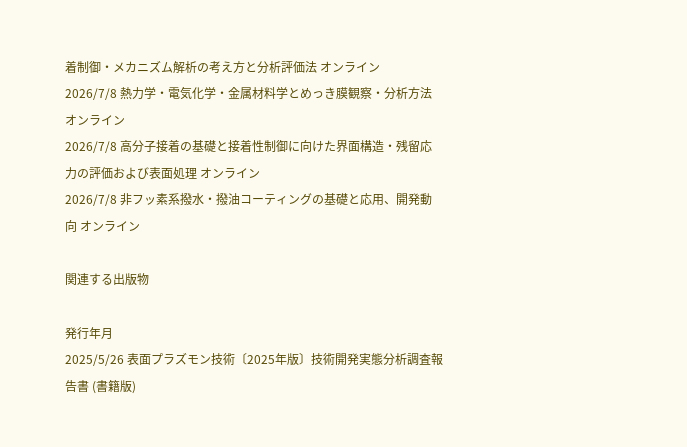着制御・メカニズム解析の考え方と分析評価法 オンライン
2026/7/8 熱力学・電気化学・金属材料学とめっき膜観察・分析方法 オンライン
2026/7/8 高分子接着の基礎と接着性制御に向けた界面構造・残留応力の評価および表面処理 オンライン
2026/7/8 非フッ素系撥水・撥油コーティングの基礎と応用、開発動向 オンライン

関連する出版物

発行年月
2025/5/26 表面プラズモン技術〔2025年版〕技術開発実態分析調査報告書 (書籍版)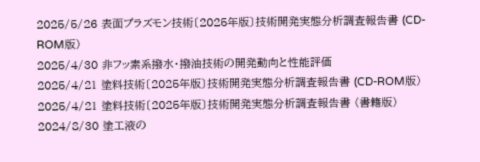2025/5/26 表面プラズモン技術〔2025年版〕技術開発実態分析調査報告書 (CD-ROM版)
2025/4/30 非フッ素系撥水・撥油技術の開発動向と性能評価
2025/4/21 塗料技術〔2025年版〕技術開発実態分析調査報告書 (CD-ROM版)
2025/4/21 塗料技術〔2025年版〕技術開発実態分析調査報告書 (書籍版)
2024/8/30 塗工液の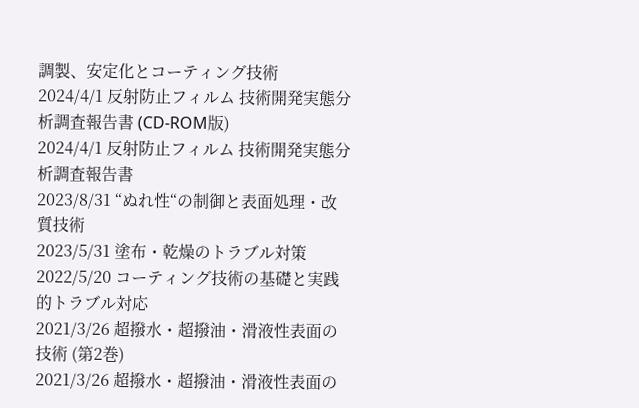調製、安定化とコーティング技術
2024/4/1 反射防止フィルム 技術開発実態分析調査報告書 (CD-ROM版)
2024/4/1 反射防止フィルム 技術開発実態分析調査報告書
2023/8/31 “ぬれ性“の制御と表面処理・改質技術
2023/5/31 塗布・乾燥のトラブル対策
2022/5/20 コーティング技術の基礎と実践的トラブル対応
2021/3/26 超撥水・超撥油・滑液性表面の技術 (第2巻)
2021/3/26 超撥水・超撥油・滑液性表面の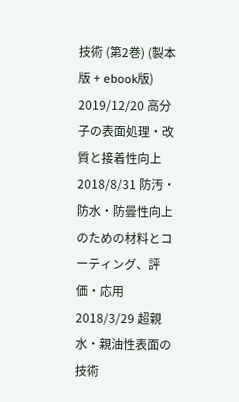技術 (第2巻) (製本版 + ebook版)
2019/12/20 高分子の表面処理・改質と接着性向上
2018/8/31 防汚・防水・防曇性向上のための材料とコーティング、評価・応用
2018/3/29 超親水・親油性表面の技術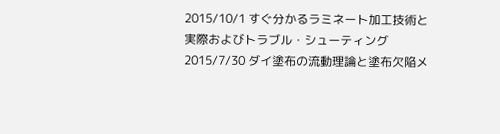2015/10/1 すぐ分かるラミネート加工技術と実際およびトラブル・シューティング
2015/7/30 ダイ塗布の流動理論と塗布欠陥メ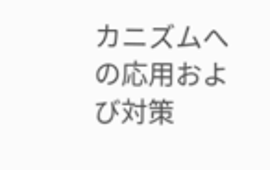カニズムへの応用および対策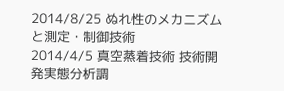2014/8/25 ぬれ性のメカニズムと測定・制御技術
2014/4/5 真空蒸着技術 技術開発実態分析調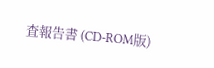査報告書 (CD-ROM版)